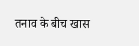तनाव के बीच खास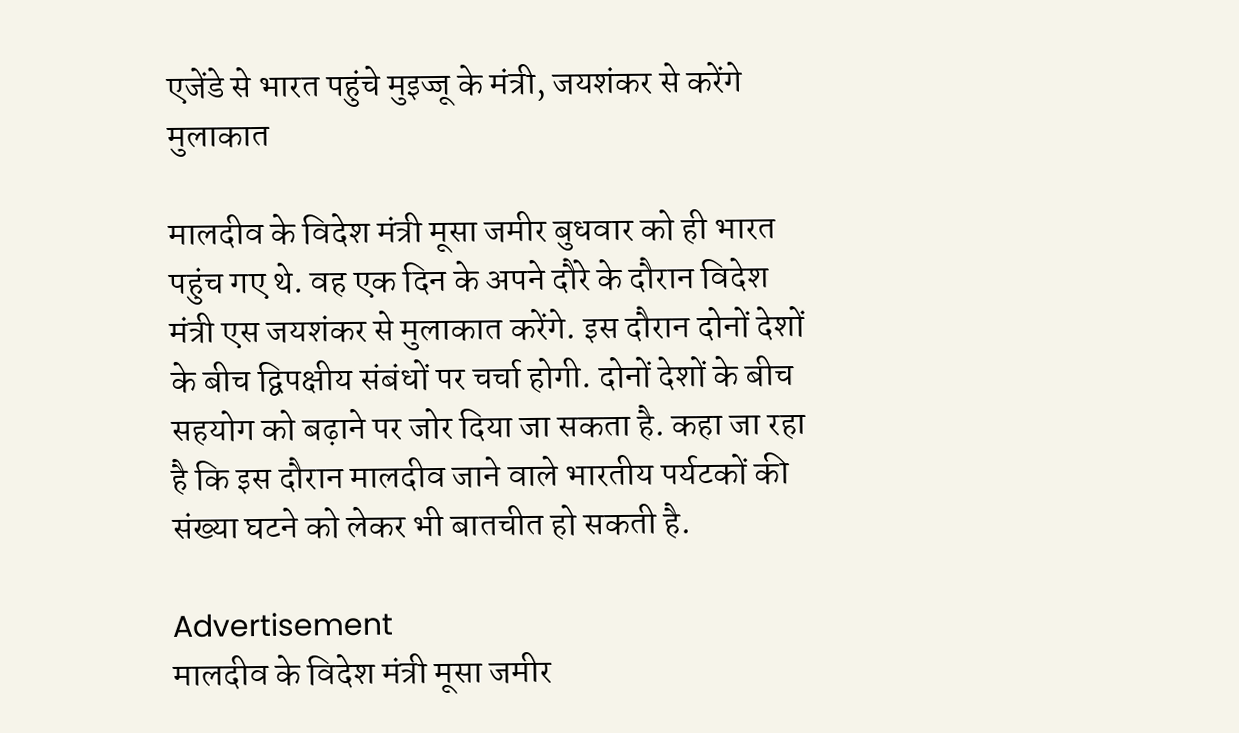एजेंडे से भारत पहुंचे मुइज्जू के मंत्री, जयशंकर से करेंगे मुलाकात

मालदीव के विदेश मंत्री मूसा जमीर बुधवार को ही भारत पहुंच गए थे. वह एक दिन के अपने दौरे के दौरान विदेश मंत्री एस जयशंकर से मुलाकात करेंगे. इस दौरान दोनों देशों के बीच द्विपक्षीय संबंधों पर चर्चा होगी. दोनों देशों के बीच सहयोग को बढ़ाने पर जोर दिया जा सकता है. कहा जा रहा है कि इस दौरान मालदीव जाने वाले भारतीय पर्यटकों की संख्या घटने को लेकर भी बातचीत हो सकती है.

Advertisement
मालदीव के विदेश मंत्री मूसा जमीर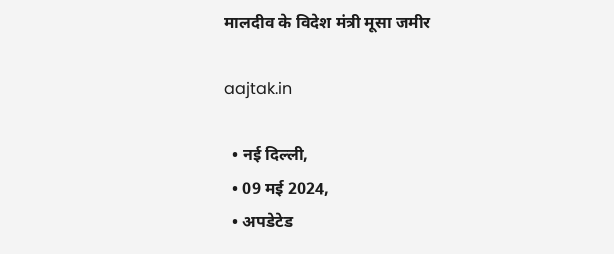मालदीव के विदेश मंत्री मूसा जमीर

aajtak.in

  • नई दिल्ली,
  • 09 मई 2024,
  • अपडेटेड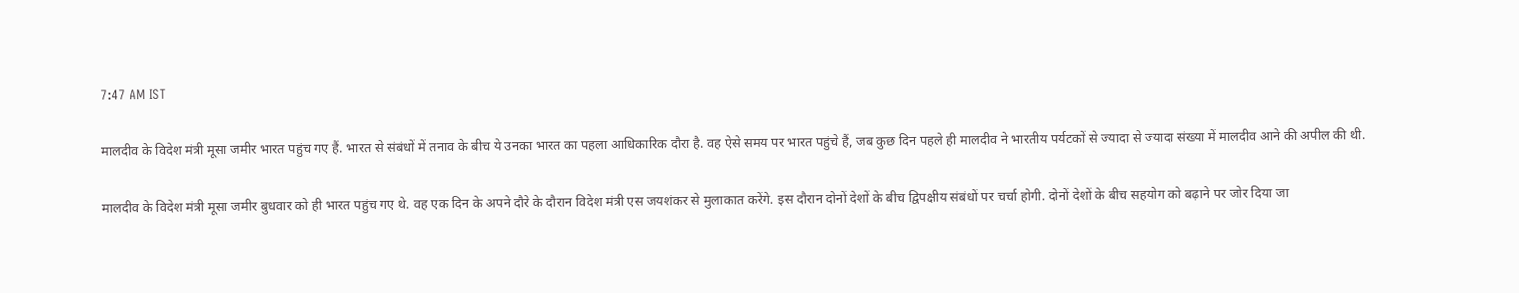7:47 AM IST

मालदीव के विदेश मंत्री मूसा जमीर भारत पहुंच गए हैं. भारत से संबंधों में तनाव के बीच ये उनका भारत का पहला आधिकारिक दौरा है. वह ऐसे समय पर भारत पहुंचे हैं, जब कुछ दिन पहले ही मालदीव ने भारतीय पर्यटकों से ज्यादा से ज्यादा संख्या में मालदीव आने की अपील की थी.

मालदीव के विदेश मंत्री मूसा जमीर बुधवार को ही भारत पहुंच गए थे. वह एक दिन के अपने दौरे के दौरान विदेश मंत्री एस जयशंकर से मुलाकात करेंगे. इस दौरान दोनों देशों के बीच द्विपक्षीय संबंधों पर चर्चा होगी. दोनों देशों के बीच सहयोग को बढ़ाने पर जोर दिया जा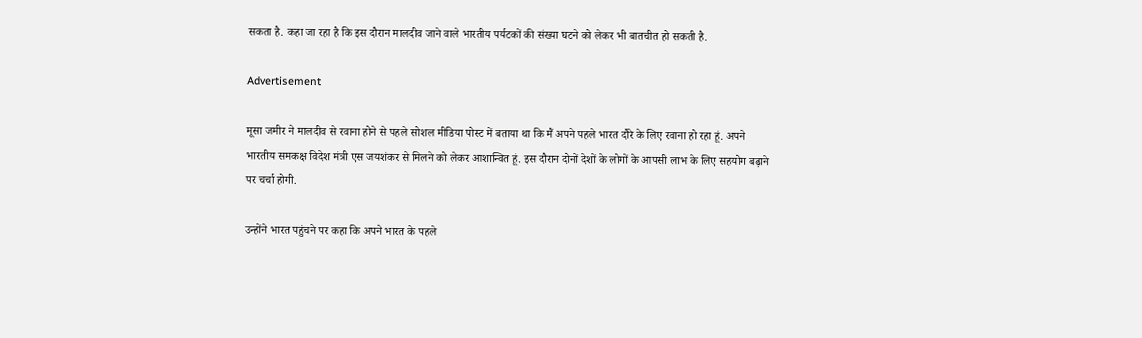सकता है. कहा जा रहा है कि इस दौरान मालदीव जाने वाले भारतीय पर्यटकों की संख्या घटने को लेकर भी बातचीत हो सकती है.

Advertisement

मूसा जमीर ने मालदीव से रवाना होने से पहले सोशल मीडिया पोस्ट में बताया था कि मैं अपने पहले भारत दौरे के लिए रवाना हो रहा हूं. अपने भारतीय समकक्ष विदेश मंत्री एस जयशंकर से मिलने को लेकर आशान्वित हूं. इस दौरान दोनों देशों के लोगों के आपसी लाभ के लिए सहयोग बढ़ाने पर चर्चा होगी.

उन्होंने भारत पहुंचने पर कहा कि अपने भारत के पहले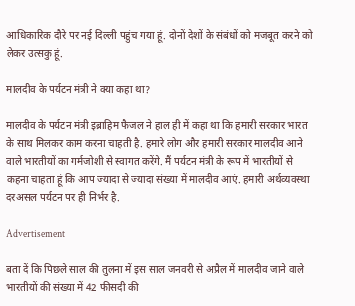आधिकारिक दौरे पर नई दिल्ली पहुंच गया हूं. दोनों देशों के संबंधों को मजबूत करने को लेकर उत्सकु हूं.

मालदीव के पर्यटन मंत्री ने क्या कहा था?

मालदीव के पर्यटन मंत्री इब्राहिम फैजल ने हाल ही में कहा था कि हमारी सरकार भारत के साथ मिलकर काम करना चाहती है. हमारे लोग और हमारी सरकार मालदीव आने वाले भारतीयों का गर्मजोशी से स्वागत करेंगे. मैं पर्यटन मंत्री के रूप में भारतीयों से कहना चाहता हूं कि आप ज्यादा से ज्यादा संख्या में मालदीव आएं. हमारी अर्थव्यवस्था दरअसल पर्यटन पर ही निर्भर है.

Advertisement

बता दें कि पिछले साल की तुलना में इस साल जनवरी से अप्रैल में मालदीव जाने वाले भारतीयों की संख्या में 42 फीसदी की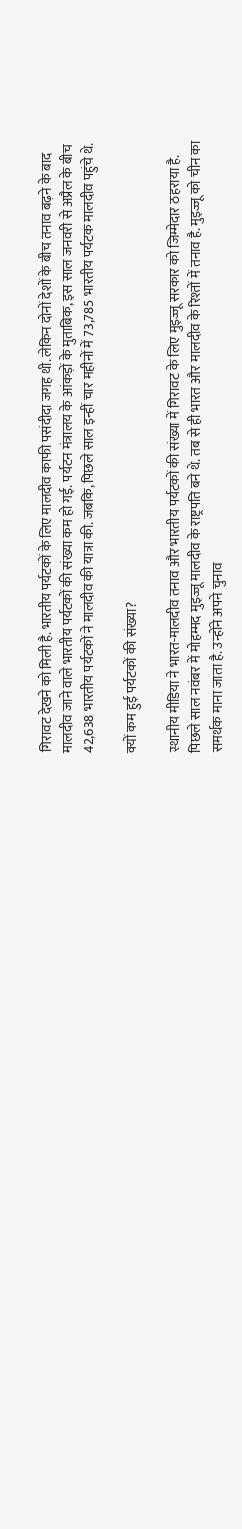गिरावट देखने को मिली है. भारतीय पर्यटकों के लिए मालदीव काफी पसंदीदा जगह थी. लेकिन दोनों देशों के बीच तनाव बढ़ने के बाद मालदीव जाने वाले भारतीय पर्यटकों की संख्या कम हो गई. पर्यटन मंत्रालय के आंकड़ों के मुताबिक, इस साल जनवरी से अप्रैल के बीच 42,638 भारतीय पर्यटकों ने मालदीव की यात्रा की. जबकि, पिछले साल इन्हीं चार महीनों में 73,785 भारतीय पर्यटक मालदीव पहुंचे थे.

क्यों कम हुई पर्यटकों की संख्या?

स्थानीय मीडिया ने भारत-मालदीव तनाव और भारतीय पर्यटकों की संख्या में गिरावट के लिए मुइज्जू सरकार को जिम्मेदार ठहराया है. पिछले साल नवंबर में मोहम्मद मुइज्जू मालदीव के राष्ट्रपति बने थे. तब से ही भारत और मालदीव के रिश्तों में तनाव है. मुइज्जू को चीन का समर्थक माना जाता है. उन्होंने अपने चुनाव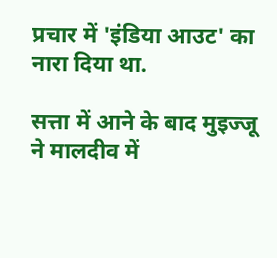प्रचार में 'इंडिया आउट' का नारा दिया था.

सत्ता में आने के बाद मुइज्जू ने मालदीव में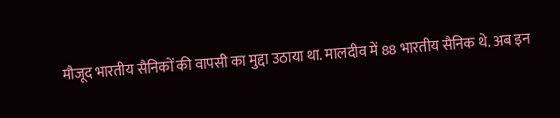मौजूद भारतीय सैनिकों की वापसी का मुद्दा उठाया था. मालदीव में 88 भारतीय सैनिक थे. अब इन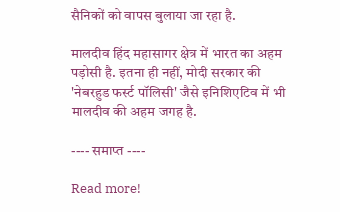सैनिकों को वापस बुलाया जा रहा है.

मालदीव हिंद महासागर क्षेत्र में भारत का अहम पड़ोसी है. इतना ही नहीं, मोदी सरकार की 'नेबरहुड फर्स्ट पॉलिसी' जैसे इनिशिएटिव में भी मालदीव की अहम जगह है.

---- समाप्त ----

Read more!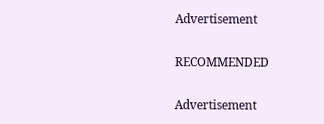Advertisement

RECOMMENDED

Advertisement